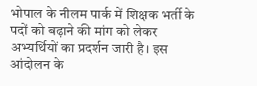भोपाल के नीलम पार्क में शिक्षक भर्ती के पदों को बढ़ाने की मांग को लेकर अभ्यर्थियों का प्रदर्शन जारी है। इस आंदोलन के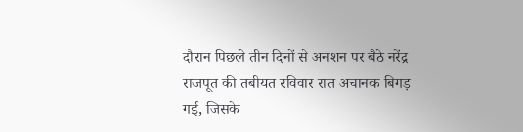दौरान पिछले तीन दिनों से अनशन पर बैठे नरेंद्र राजपूत की तबीयत रविवार रात अचानक बिगड़ गई, जिसके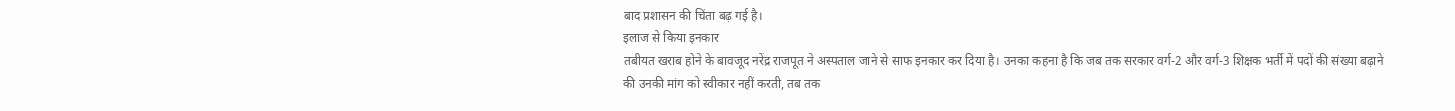बाद प्रशासन की चिंता बढ़ गई है।
इलाज से किया इनकार
तबीयत खराब होने के बावजूद नरेंद्र राजपूत ने अस्पताल जाने से साफ इनकार कर दिया है। उनका कहना है कि जब तक सरकार वर्ग-2 और वर्ग-3 शिक्षक भर्ती में पदों की संख्या बढ़ाने की उनकी मांग को स्वीकार नहीं करती, तब तक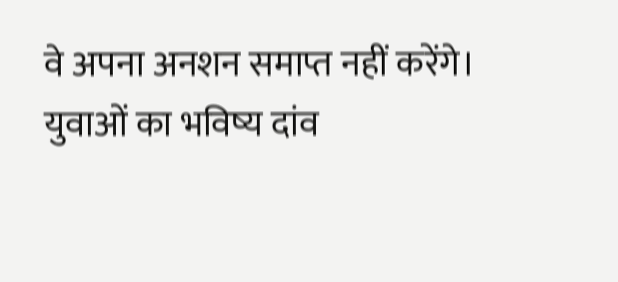वे अपना अनशन समाप्त नहीं करेंगे।
युवाओं का भविष्य दांव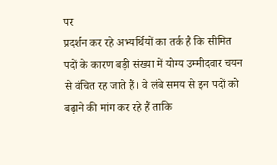पर
प्रदर्शन कर रहे अभ्यर्थियों का तर्क है कि सीमित पदों के कारण बड़ी संख्या में योग्य उम्मीदवार चयन से वंचित रह जाते हैं। वे लंबे समय से इन पदों को बढ़ाने की मांग कर रहे हैं ताकि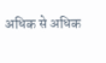अधिक से अधिक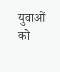युवाओं को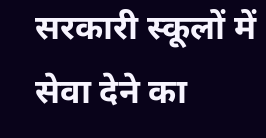सरकारी स्कूलों में सेवा देने का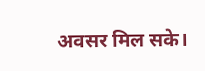अवसर मिल सके।